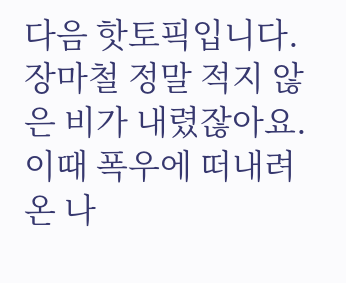다음 핫토픽입니다.
장마철 정말 적지 않은 비가 내렸잖아요.
이때 폭우에 떠내려온 나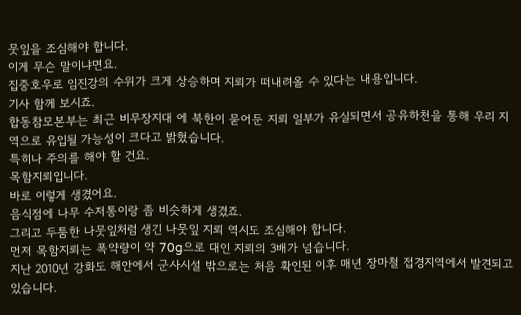뭇잎을 조심해야 합니다.
이게 무슨 말이냐면요.
집중호우로 임진강의 수위가 크게 상승하며 지뢰가 떠내려올 수 있다는 내용입니다.
기사 함께 보시죠.
합동참모본부는 최근 비무장지대 에 북한이 묻어둔 지뢰 일부가 유실되면서 공유하천을 통해 우리 지역으로 유입될 가능성이 크다고 밝혔습니다.
특히나 주의를 해야 할 건요.
목함지뢰입니다.
바로 이렇게 생겼어요.
음식점에 나무 수저통이랑 좀 비슷하게 생겼죠.
그리고 두툼한 나뭇잎처럼 생긴 나뭇잎 지뢰 역시도 조심해야 합니다.
먼저 목함지뢰는 폭약량이 약 70g으로 대인 지뢰의 3배가 넘습니다.
지난 2010년 강화도 해안에서 군사시설 밖으로는 처음 확인된 이후 매년 장마철 접경지역에서 발견되고 있습니다.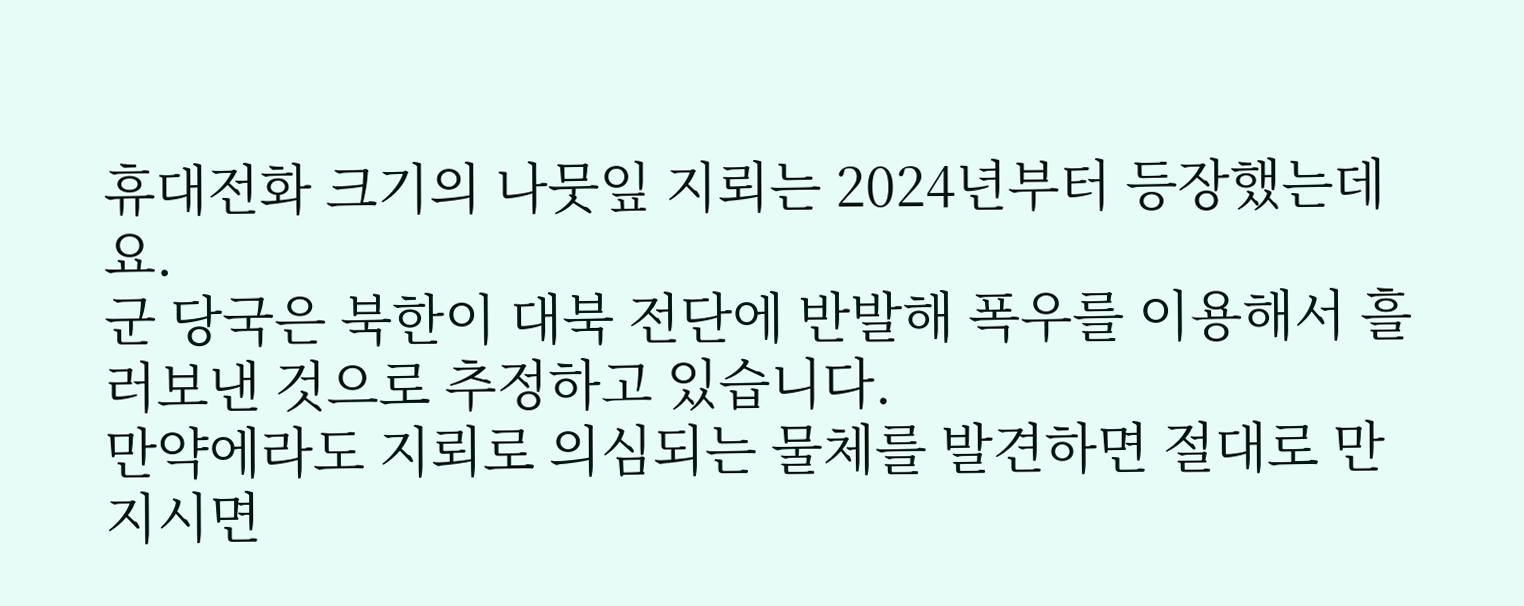휴대전화 크기의 나뭇잎 지뢰는 2024년부터 등장했는데요.
군 당국은 북한이 대북 전단에 반발해 폭우를 이용해서 흘러보낸 것으로 추정하고 있습니다.
만약에라도 지뢰로 의심되는 물체를 발견하면 절대로 만지시면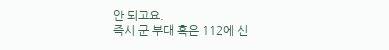안 되고요.
즉시 군 부대 혹은 112에 신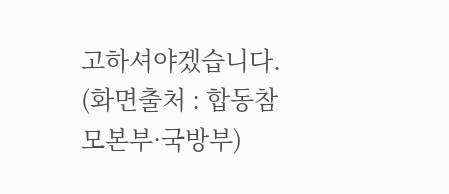고하셔야겠습니다.
(화면출처 : 합동참모본부·국방부)